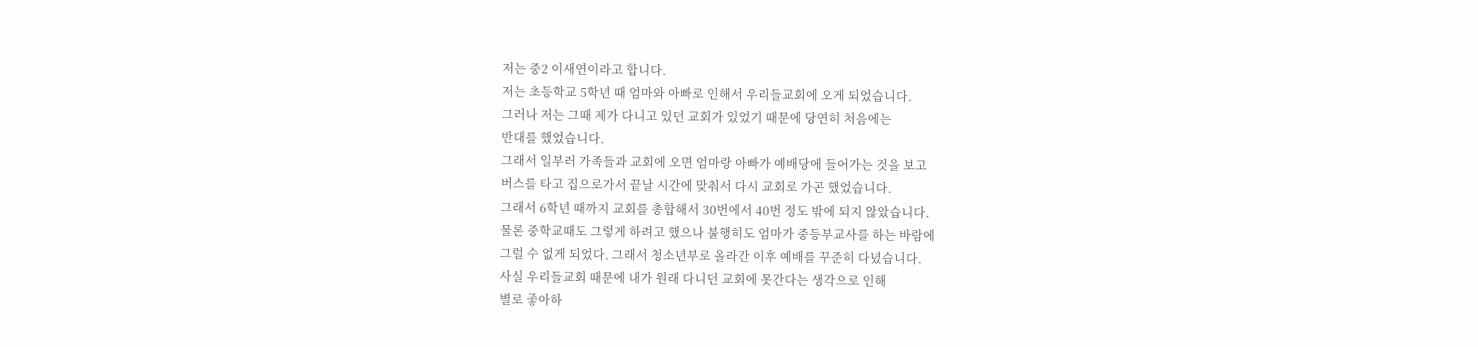저는 중2 이새연이라고 합니다.
저는 초등학교 5학년 때 엄마와 아빠로 인해서 우리들교회에 오게 되었습니다.
그러나 저는 그때 제가 다니고 있던 교회가 있었기 때문에 당연히 처음에는
반대를 했었습니다.
그래서 일부러 가족들과 교회에 오면 엄마랑 아빠가 예배당에 들어가는 것을 보고
버스를 타고 집으로가서 끝날 시간에 맞춰서 다시 교회로 가곤 했었습니다.
그래서 6학년 때까지 교회를 총합해서 30번에서 40번 정도 밖에 되지 않았습니다.
물론 중학교때도 그렇게 하려고 했으나 불행히도 엄마가 중등부교사를 하는 바람에
그럴 수 없게 되었다. 그래서 청소년부로 올라간 이후 예배를 꾸준히 다녔습니다.
사실 우리들교회 때문에 내가 원래 다니던 교회에 못간다는 생각으로 인해
별로 좋아하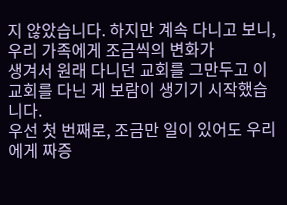지 않았습니다. 하지만 계속 다니고 보니, 우리 가족에게 조금씩의 변화가
생겨서 원래 다니던 교회를 그만두고 이 교회를 다닌 게 보람이 생기기 시작했습니다.
우선 첫 번째로, 조금만 일이 있어도 우리에게 짜증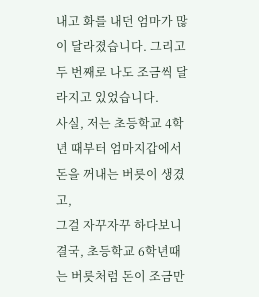내고 화를 내던 엄마가 많이 달라졌습니다. 그리고 두 번째로 나도 조금씩 달라지고 있었습니다.
사실, 저는 초등학교 4학년 때부터 엄마지갑에서 돈을 꺼내는 버릇이 생겼고,
그걸 자꾸자꾸 하다보니 결국, 초등학교 6학년때는 버릇처럼 돈이 조금만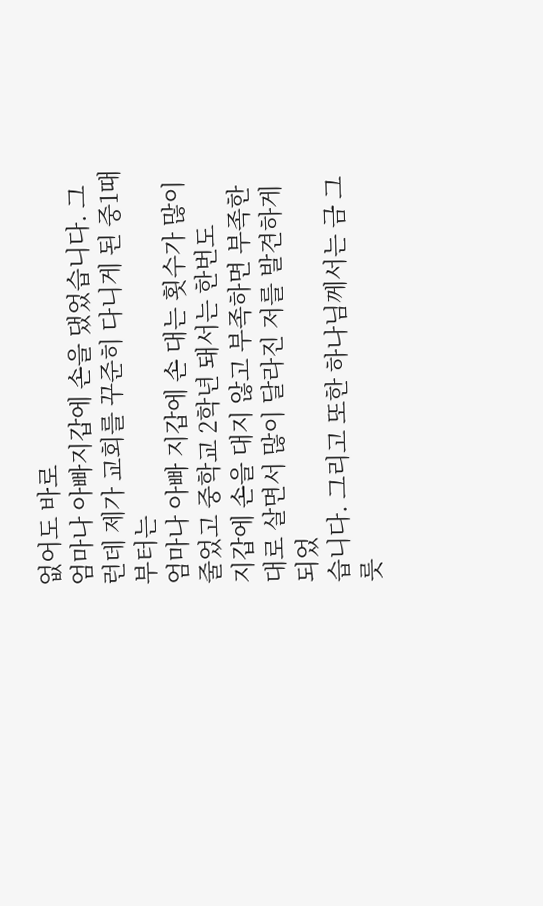없어도 바로
엄마나 아빠지갑에 손을 댔었습니다. 그런데 제가 교회를 꾸준히 다니게 된 중1때부터는
엄마나 아빠 지갑에 손 대는 횟수가 많이 줄었고 중학교 2학년 돼서는 한번도
지갑에 손을 대지 않고 부족하면 부족한대로 살면서 많이 달라진 저를 발견하게 되었
습니다. 그리고 또한 하나님께서는 금 그릇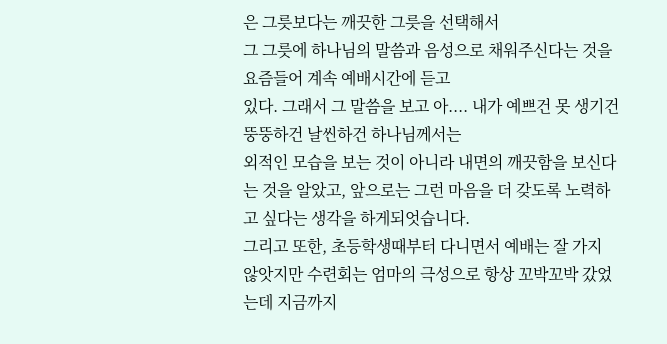은 그릇보다는 깨끗한 그릇을 선택해서
그 그릇에 하나님의 말씀과 음성으로 채워주신다는 것을 요즘들어 계속 예배시간에 듣고
있다. 그래서 그 말씀을 보고 아.... 내가 예쁘건 못 생기건 뚱뚱하건 날씬하건 하나님께서는
외적인 모습을 보는 것이 아니라 내면의 깨끗함을 보신다는 것을 알았고, 앞으로는 그런 마음을 더 갖도록 노력하고 싶다는 생각을 하게되엇습니다.
그리고 또한, 초등학생때부터 다니면서 예배는 잘 가지 않앗지만 수련회는 엄마의 극성으로 항상 꼬박꼬박 갔었는데 지금까지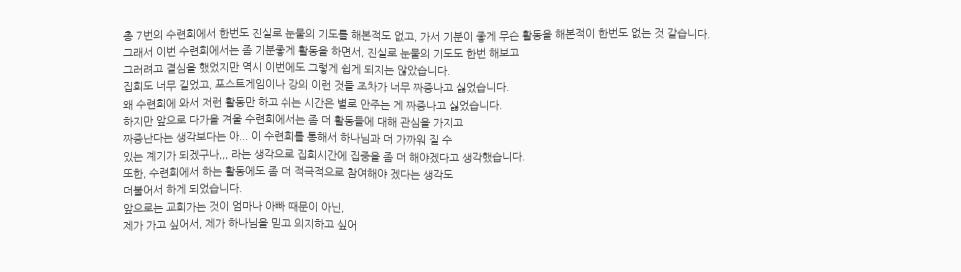총 7번의 수련회에서 한번도 진실로 눈물의 기도를 해본적도 없고, 가서 기분이 좋게 무슨 활동을 해본적이 한번도 없는 것 같습니다.
그래서 이번 수련회에서는 좀 기분좋게 활동을 하면서, 진실로 눈물의 기도도 한번 해보고
그러려고 결심을 했었지만 역시 이번에도 그렇게 쉽게 되지는 않았습니다.
집회도 너무 길었고, 포스트게임이나 강의 이런 것들 조차가 너무 짜증나고 싫었습니다.
왜 수련회에 와서 저런 활동만 하고 쉬는 시간은 별로 안주는 게 짜증나고 싫었습니다.
하지만 앞으로 다가올 겨울 수련회에서는 좀 더 활동들에 대해 관심을 가지고
짜증난다는 생각보다는 아... 이 수련회를 통해서 하나님과 더 가까워 질 수
있는 계기가 되겠구나,,, 라는 생각으로 집회시간에 집중을 좀 더 해야겠다고 생각했습니다.
또한, 수련회에서 하는 활동에도 좀 더 적극적으로 참여해야 겠다는 생각도
더불어서 하게 되었습니다.
앞으로는 교회가는 것이 엄마나 아빠 때문이 아닌,
제가 가고 싶어서, 제가 하나님을 믿고 의지하고 싶어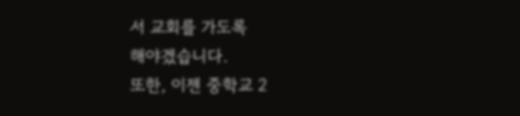서 교회를 가도록
해야겠습니다.
또한, 이젠 중학교 2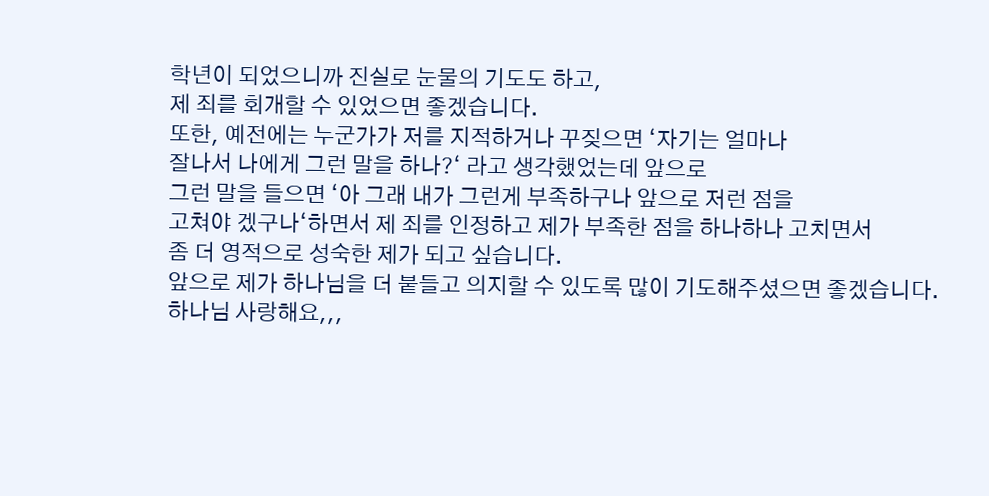학년이 되었으니까 진실로 눈물의 기도도 하고,
제 죄를 회개할 수 있었으면 좋겠습니다.
또한, 예전에는 누군가가 저를 지적하거나 꾸짖으면 ‘자기는 얼마나
잘나서 나에게 그런 말을 하나?‘ 라고 생각했었는데 앞으로
그런 말을 들으면 ‘아 그래 내가 그런게 부족하구나 앞으로 저런 점을
고쳐야 겠구나‘하면서 제 죄를 인정하고 제가 부족한 점을 하나하나 고치면서
좀 더 영적으로 성숙한 제가 되고 싶습니다.
앞으로 제가 하나님을 더 붙들고 의지할 수 있도록 많이 기도해주셨으면 좋겠습니다.
하나님 사랑해요,,,